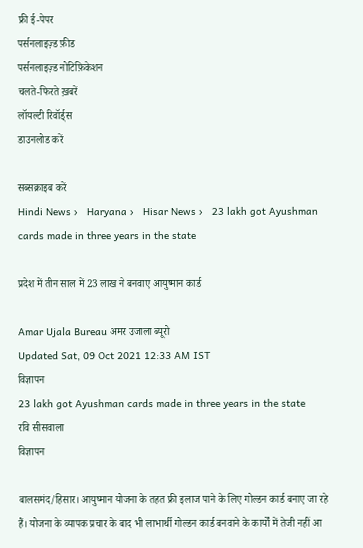फ्री ई-पेपर
पर्सनलाइज़्ड फ़ीड
पर्सनलाइज़्ड नोटिफ़िकेशन
चलते-फिरते ख़बरें
लॉयल्टी रिवॉर्ड्स
डाउनलोड करें

सब्सक्राइब करें
Hindi News ›   Haryana ›   Hisar News ›   23 lakh got Ayushman cards made in three years in the state

प्रदेश में तीन साल में 23 लाख ने बनवाए आयुष्मान कार्ड

Amar Ujala Bureau अमर उजाला ब्यूरो
Updated Sat, 09 Oct 2021 12:33 AM IST
विज्ञापन
23 lakh got Ayushman cards made in three years in the state
रवि सीसवाला
विज्ञापन

बालसमंद/हिसार। आयुष्मान योजना के तहत फ्री इलाज पाने के लिए गोल्डन कार्ड बनाए जा रहे हैं। योजना के व्यापक प्रचार के बाद भी लाभार्थी गोल्डन कार्ड बनवाने के कार्यों में तेजी नहीं आ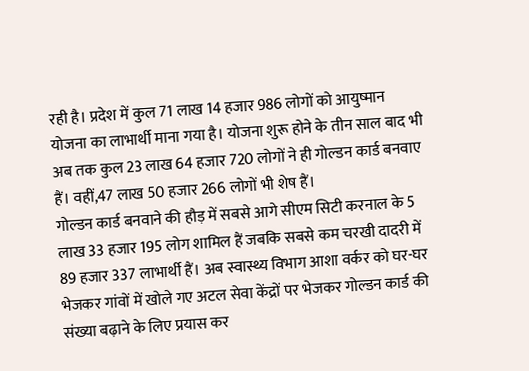रही है। प्रदेश में कुल 71 लाख 14 हजार 986 लोगों को आयुष्मान योजना का लाभार्थी माना गया है। योजना शुरू होने के तीन साल बाद भी अब तक कुल 23 लाख 64 हजार 720 लोगों ने ही गोल्डन कार्ड बनवाए हैं। वहीं,47 लाख 50 हजार 266 लोगों भी शेष हैं।
गोल्डन कार्ड बनवाने की हौड़ में सबसे आगे सीएम सिटी करनाल के 5 लाख 33 हजार 195 लोग शामिल हैं जबकि सबसे कम चरखी दादरी में 89 हजार 337 लाभार्थी हैं। अब स्वास्थ्य विभाग आशा वर्कर को घर-घर भेजकर गांवों में खोले गए अटल सेवा केंद्रों पर भेजकर गोल्डन कार्ड की संख्या बढ़ाने के लिए प्रयास कर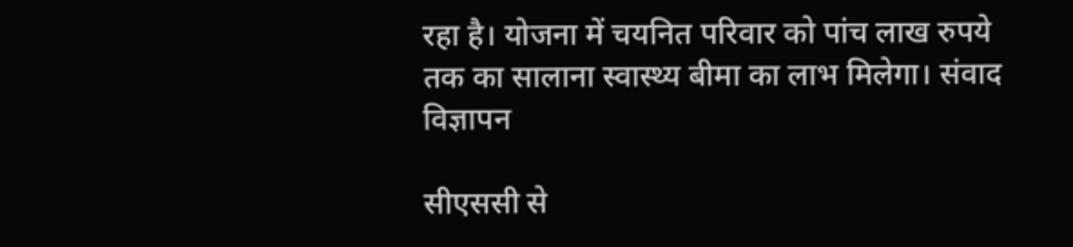रहा है। योजना में चयनित परिवार को पांच लाख रुपये तक का सालाना स्वास्थ्य बीमा का लाभ मिलेगा। संवाद
विज्ञापन

सीएससी से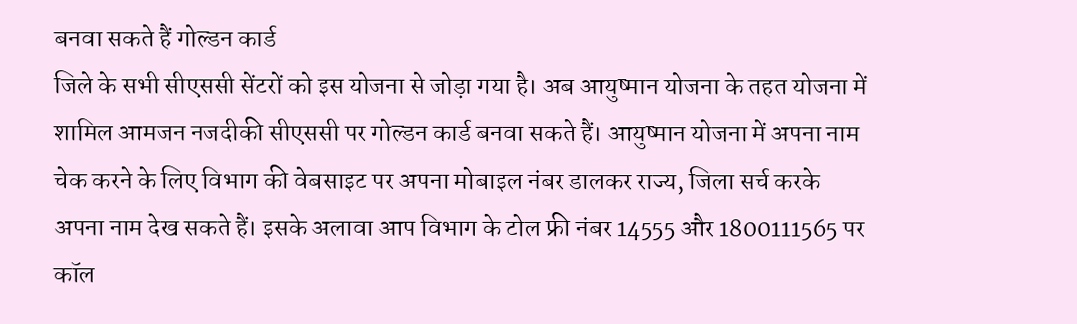बनवा सकते हैं गोल्डन कार्ड
जिले के सभी सीएससी सेंटरों को इस योजना से जोड़ा गया है। अब आयुष्मान योजना के तहत योजना में शामिल आमजन नजदीकी सीएससी पर गोल्डन कार्ड बनवा सकते हैं। आयुष्मान योजना में अपना नाम चेक करने के लिए विभाग की वेबसाइट पर अपना मोबाइल नंबर डालकर राज्य, जिला सर्च करके अपना नाम देख सकते हैं। इसके अलावा आप विभाग के टोल फ्री नंबर 14555 और 1800111565 पर कॉल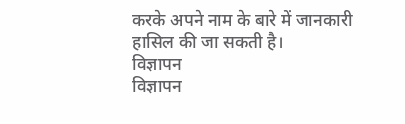करके अपने नाम के बारे में जानकारी हासिल की जा सकती है।
विज्ञापन
विज्ञापन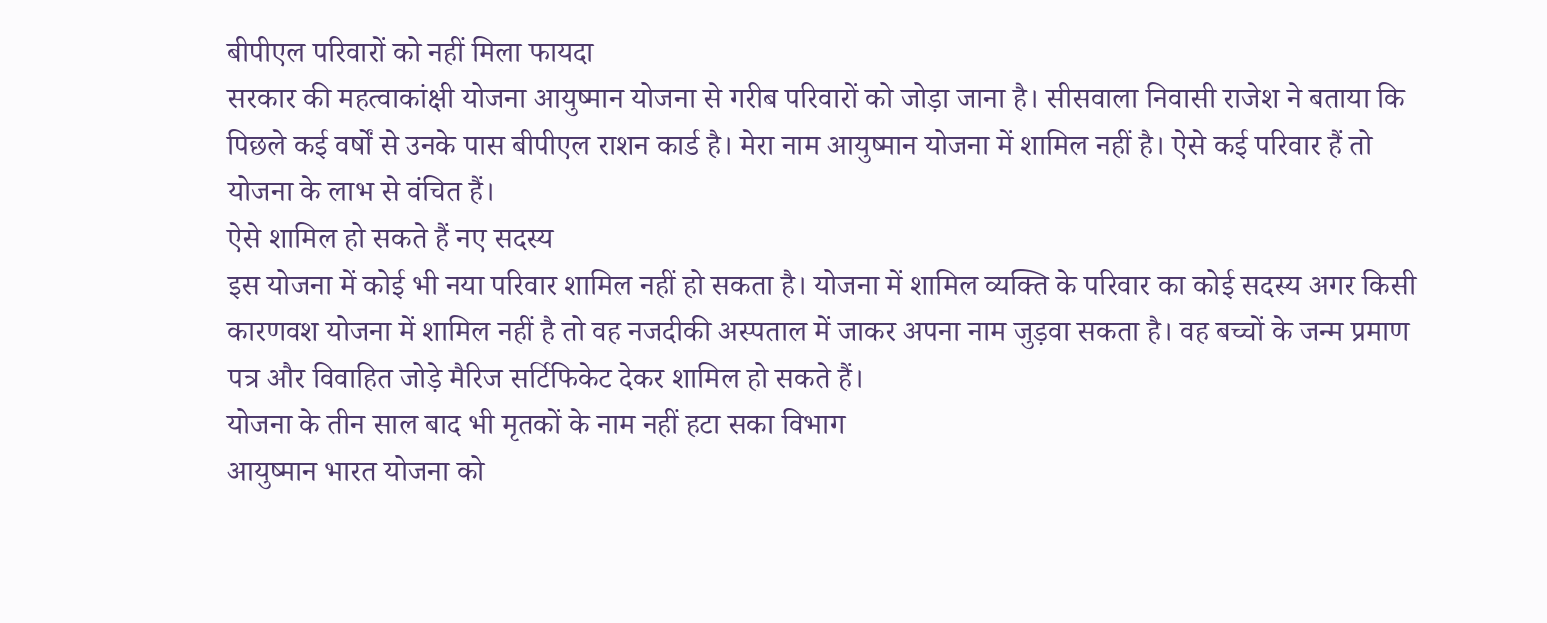बीपीएल परिवारों को नहीं मिला फायदा
सरकार की महत्वाकांक्षी योजना आयुष्मान योजना से गरीब परिवारों को जोड़ा जाना है। सीसवाला निवासी राजेश ने बताया कि पिछले कई वर्षों से उनके पास बीपीएल राशन कार्ड है। मेरा नाम आयुष्मान योजना में शामिल नहीं है। ऐसे कई परिवार हैं तो योजना के लाभ से वंचित हैं।
ऐसे शामिल हो सकते हैं नए सदस्य
इस योजना में कोई भी नया परिवार शामिल नहीं हो सकता है। योजना में शामिल व्यक्ति के परिवार का कोई सदस्य अगर किसी कारणवश योजना में शामिल नहीं है तो वह नजदीकी अस्पताल में जाकर अपना नाम जुड़वा सकता है। वह बच्चों के जन्म प्रमाण पत्र और विवाहित जोड़े मैरिज सर्टिफिकेट देकर शामिल हो सकते हैं।
योजना के तीन साल बाद भी मृतकों के नाम नहीं हटा सका विभाग
आयुष्मान भारत योजना को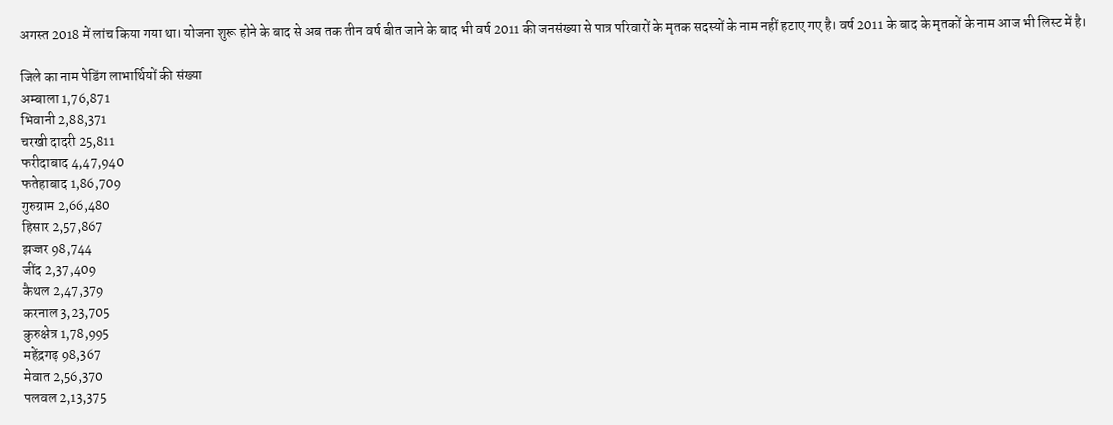अगस्त 2018 में लांच किया गया था। योजना शुरू होने के बाद से अब तक तीन वर्ष बीत जाने के बाद भी वर्ष 2011 की जनसंख्या से पात्र परिवारों के मृतक सदस्यों के नाम नहीं हटाए गए है। वर्ष 2011 के बाद के मृतकों के नाम आज भी लिस्ट में है।

जिले का नाम पेडिंग लाभार्थियों की संख्या
अम्बाला 1,76,871
भिवानी 2,88,371
चरखी दादरी 25,811
फरीदाबाद 4,47,940
फतेहाबाद 1,86,709
गुरुग्राम 2,66,480
हिसार 2,57,867
झज्जर 98,744
जींद 2,37,409
कैथल 2,47,379
करनाल 3,23,705
कुरुक्षेत्र 1,78,995
महेंद्रगढ़ 98,367
मेवात 2,56,370
पलवल 2,13,375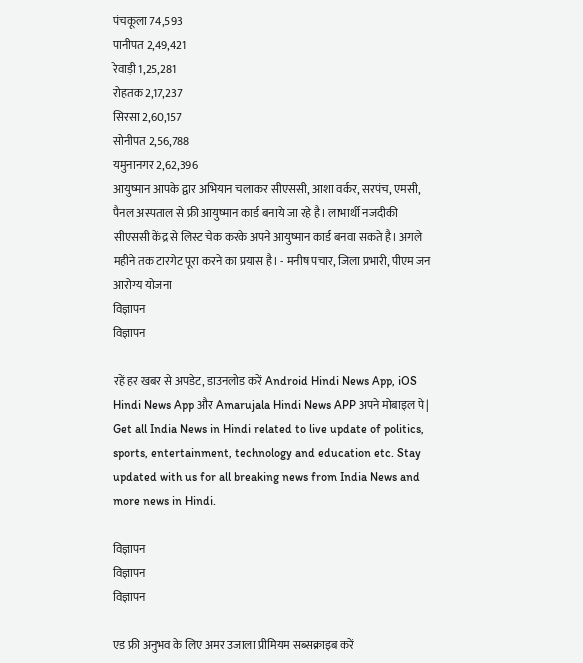पंचकूला 74,593
पानीपत 2,49,421
रेवाड़ी 1,25,281
रोहतक 2,17,237
सिरसा 2,60,157
सोनीपत 2,56,788
यमुनानगर 2,62,396
आयुष्मान आपके द्वार अभियान चलाकर सीएससी, आशा वर्कर, सरपंच, एमसी, पैनल अस्पताल से फ्री आयुष्मान कार्ड बनाये जा रहे है। लाभार्थी नजदीकी सीएससी केंद्र से लिस्ट चेक करके अपने आयुष्मान कार्ड बनवा सकते है। अगले महीने तक टारगेट पूरा करने का प्रयास है। - मनीष पचार, जिला प्रभारी, पीएम जन आरोग्य योजना
विज्ञापन
विज्ञापन

रहें हर खबर से अपडेट, डाउनलोड करें Android Hindi News App, iOS Hindi News App और Amarujala Hindi News APP अपने मोबाइल पे|
Get all India News in Hindi related to live update of politics, sports, entertainment, technology and education etc. Stay updated with us for all breaking news from India News and more news in Hindi.

विज्ञापन
विज्ञापन
विज्ञापन

एड फ्री अनुभव के लिए अमर उजाला प्रीमियम सब्सक्राइब करें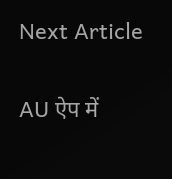Next Article

AU ऐप में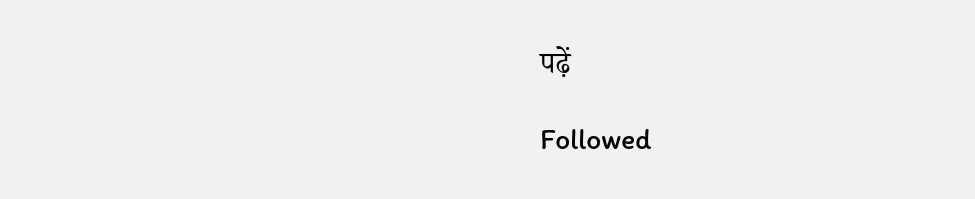पढ़ें

Followed